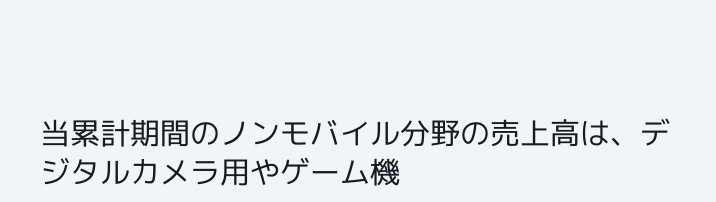当累計期間のノンモバイル分野の売上高は、デジタルカメラ用やゲーム機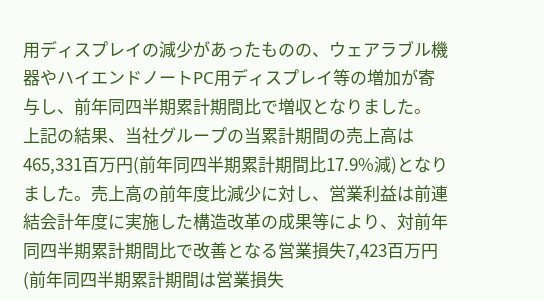用ディスプレイの減少があったものの、ウェアラブル機器やハイエンドノートPC用ディスプレイ等の増加が寄与し、前年同四半期累計期間比で増収となりました。
上記の結果、当社グループの当累計期間の売上高は465,331百万円(前年同四半期累計期間比17.9%減)となりました。売上高の前年度比減少に対し、営業利益は前連結会計年度に実施した構造改革の成果等により、対前年同四半期累計期間比で改善となる営業損失7,423百万円(前年同四半期累計期間は営業損失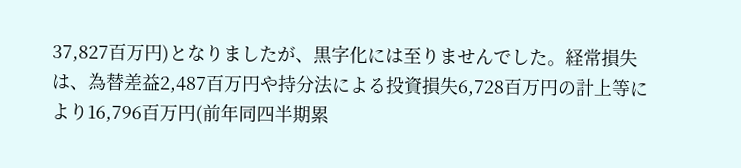37,827百万円)となりましたが、黒字化には至りませんでした。経常損失は、為替差益2,487百万円や持分法による投資損失6,728百万円の計上等により16,796百万円(前年同四半期累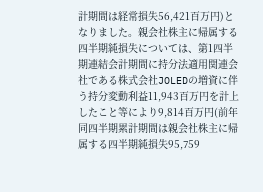計期間は経常損失56,421百万円)となりました。親会社株主に帰属する四半期純損失については、第1四半期連結会計期間に持分法適用関連会社である株式会社JOLEDの増資に伴う持分変動利益11,943百万円を計上したこと等により9,814百万円(前年同四半期累計期間は親会社株主に帰属する四半期純損失95,759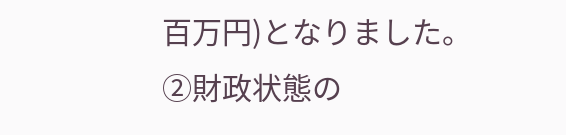百万円)となりました。
②財政状態の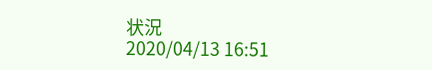状況
2020/04/13 16:51